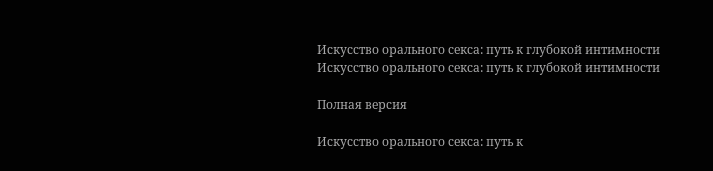Искусство орального секса: путь к глубокой интимности
Искусство орального секса: путь к глубокой интимности

Полная версия

Искусство орального секса: путь к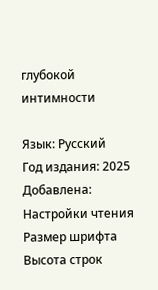глубокой интимности

Язык: Русский
Год издания: 2025
Добавлена:
Настройки чтения
Размер шрифта
Высота строк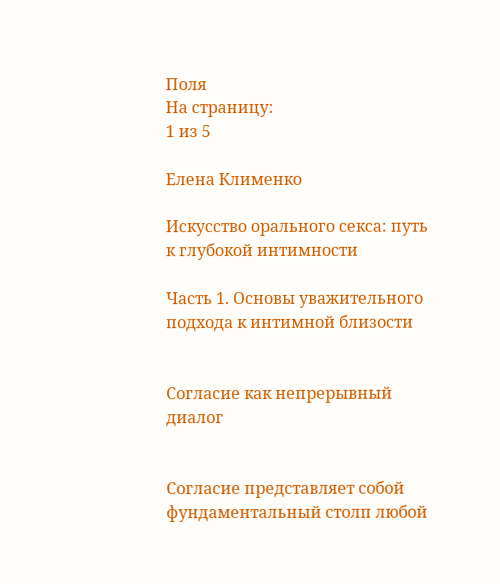Поля
На страницу:
1 из 5

Елена Клименко

Искусство орального секса: путь к глубокой интимности

Часть 1. Основы уважительного подхода к интимной близости


Согласие как непрерывный диалог


Согласие представляет собой фундаментальный столп любой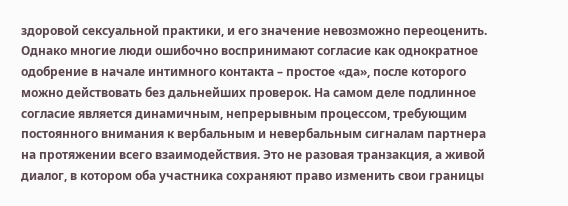здоровой сексуальной практики, и его значение невозможно переоценить. Однако многие люди ошибочно воспринимают согласие как однократное одобрение в начале интимного контакта – простое «да», после которого можно действовать без дальнейших проверок. На самом деле подлинное согласие является динамичным, непрерывным процессом, требующим постоянного внимания к вербальным и невербальным сигналам партнера на протяжении всего взаимодействия. Это не разовая транзакция, а живой диалог, в котором оба участника сохраняют право изменить свои границы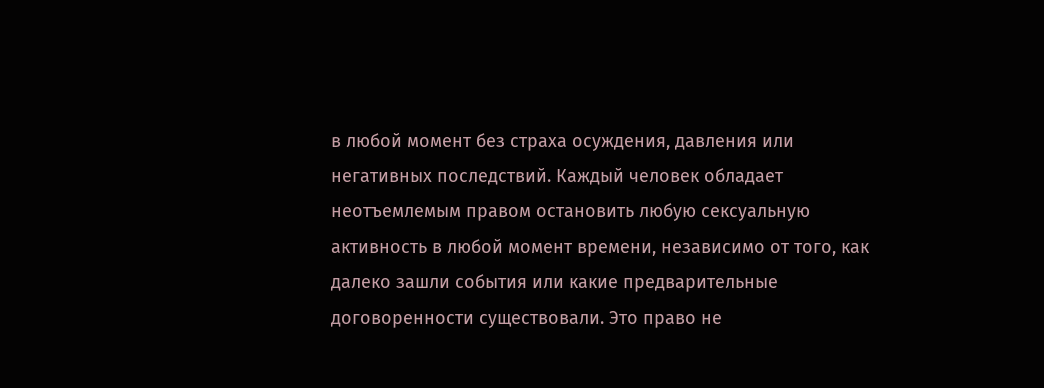в любой момент без страха осуждения, давления или негативных последствий. Каждый человек обладает неотъемлемым правом остановить любую сексуальную активность в любой момент времени, независимо от того, как далеко зашли события или какие предварительные договоренности существовали. Это право не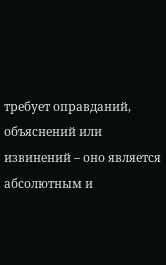требует оправданий, объяснений или извинений – оно является абсолютным и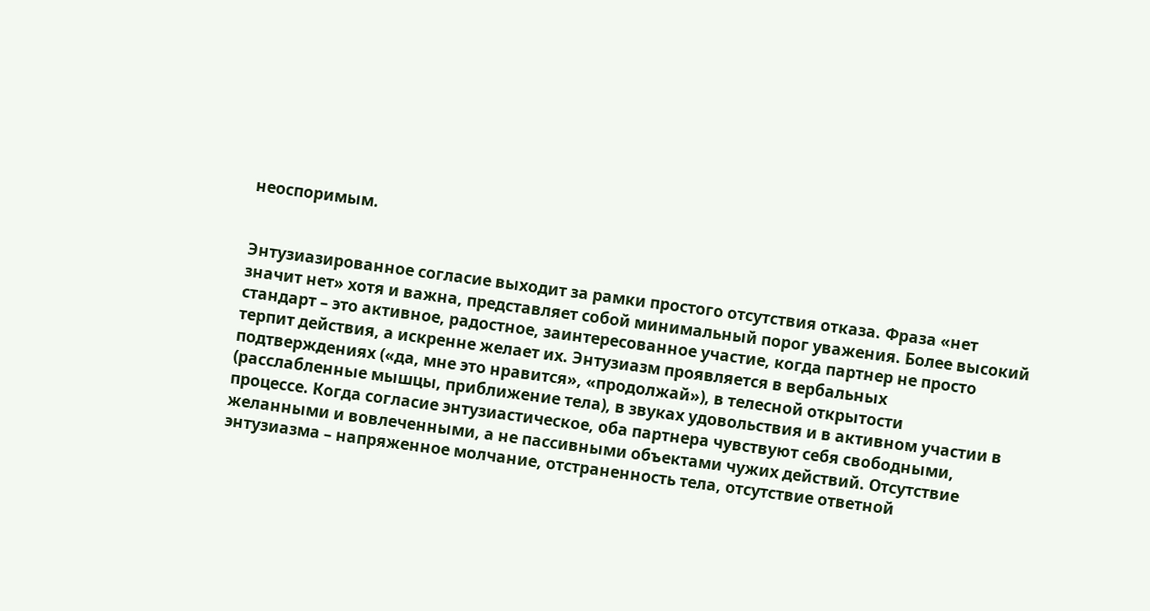неоспоримым.


Энтузиазированное согласие выходит за рамки простого отсутствия отказа. Фраза «нет значит нет» хотя и важна, представляет собой минимальный порог уважения. Более высокий стандарт – это активное, радостное, заинтересованное участие, когда партнер не просто терпит действия, а искренне желает их. Энтузиазм проявляется в вербальных подтверждениях («да, мне это нравится», «продолжай»), в телесной открытости (расслабленные мышцы, приближение тела), в звуках удовольствия и в активном участии в процессе. Когда согласие энтузиастическое, оба партнера чувствуют себя свободными, желанными и вовлеченными, а не пассивными объектами чужих действий. Отсутствие энтузиазма – напряженное молчание, отстраненность тела, отсутствие ответной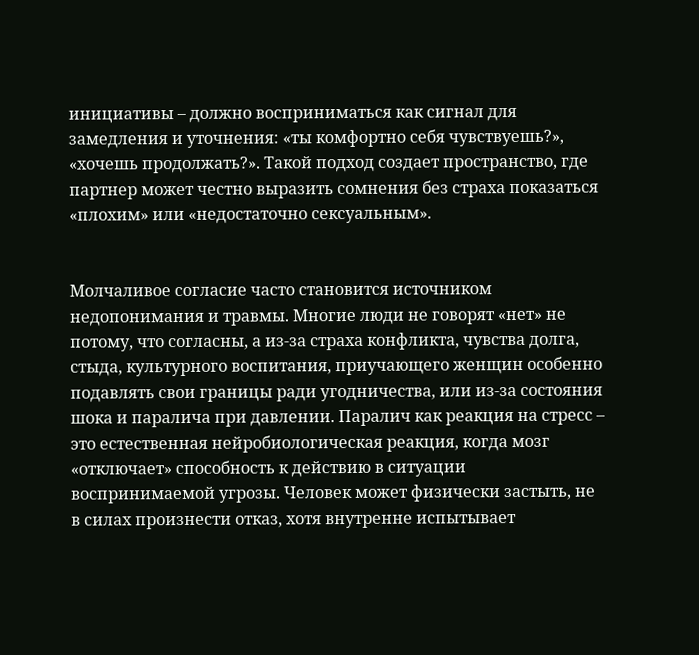инициативы – должно восприниматься как сигнал для замедления и уточнения: «ты комфортно себя чувствуешь?», «хочешь продолжать?». Такой подход создает пространство, где партнер может честно выразить сомнения без страха показаться «плохим» или «недостаточно сексуальным».


Молчаливое согласие часто становится источником недопонимания и травмы. Многие люди не говорят «нет» не потому, что согласны, а из-за страха конфликта, чувства долга, стыда, культурного воспитания, приучающего женщин особенно подавлять свои границы ради угодничества, или из-за состояния шока и паралича при давлении. Паралич как реакция на стресс – это естественная нейробиологическая реакция, когда мозг «отключает» способность к действию в ситуации воспринимаемой угрозы. Человек может физически застыть, не в силах произнести отказ, хотя внутренне испытывает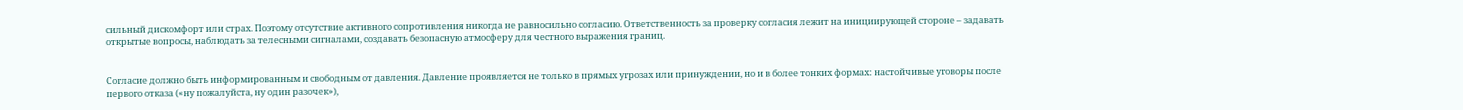сильный дискомфорт или страх. Поэтому отсутствие активного сопротивления никогда не равносильно согласию. Ответственность за проверку согласия лежит на инициирующей стороне – задавать открытые вопросы, наблюдать за телесными сигналами, создавать безопасную атмосферу для честного выражения границ.


Согласие должно быть информированным и свободным от давления. Давление проявляется не только в прямых угрозах или принуждении, но и в более тонких формах: настойчивые уговоры после первого отказа («ну пожалуйста, ну один разочек»),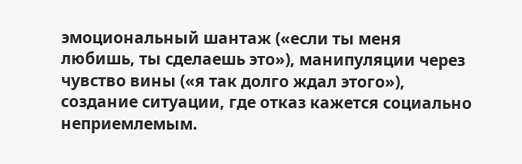эмоциональный шантаж («если ты меня любишь, ты сделаешь это»), манипуляции через чувство вины («я так долго ждал этого»), создание ситуации, где отказ кажется социально неприемлемым.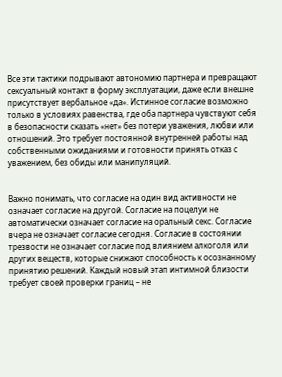Все эти тактики подрывают автономию партнера и превращают сексуальный контакт в форму эксплуатации, даже если внешне присутствует вербальное «да». Истинное согласие возможно только в условиях равенства, где оба партнера чувствуют себя в безопасности сказать «нет» без потери уважения, любви или отношений. Это требует постоянной внутренней работы над собственными ожиданиями и готовности принять отказ с уважением, без обиды или манипуляций.


Важно понимать, что согласие на один вид активности не означает согласие на другой. Согласие на поцелуи не автоматически означает согласие на оральный секс. Согласие вчера не означает согласие сегодня. Согласие в состоянии трезвости не означает согласие под влиянием алкоголя или других веществ, которые снижают способность к осознанному принятию решений. Каждый новый этап интимной близости требует своей проверки границ – не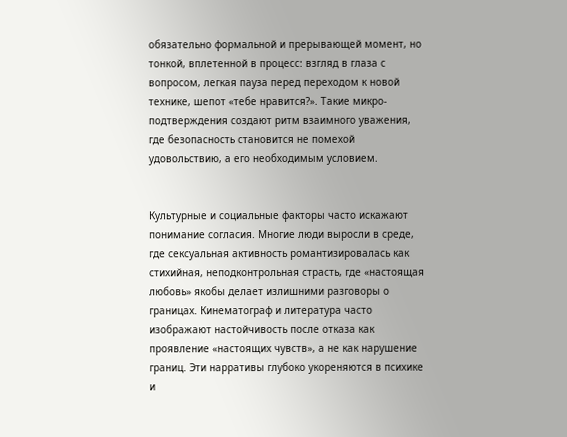обязательно формальной и прерывающей момент, но тонкой, вплетенной в процесс: взгляд в глаза с вопросом, легкая пауза перед переходом к новой технике, шепот «тебе нравится?». Такие микро-подтверждения создают ритм взаимного уважения, где безопасность становится не помехой удовольствию, а его необходимым условием.


Культурные и социальные факторы часто искажают понимание согласия. Многие люди выросли в среде, где сексуальная активность романтизировалась как стихийная, неподконтрольная страсть, где «настоящая любовь» якобы делает излишними разговоры о границах. Кинематограф и литература часто изображают настойчивость после отказа как проявление «настоящих чувств», а не как нарушение границ. Эти нарративы глубоко укореняются в психике и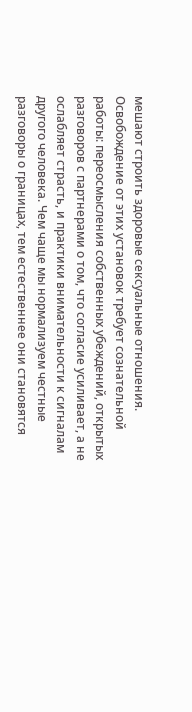мешают строить здоровые сексуальные отношения. Освобождение от этих установок требует сознательной работы: переосмысления собственных убеждений, открытых разговоров с партнерами о том, что согласие усиливает, а не ослабляет страсть, и практики внимательности к сигналам другого человека. Чем чаще мы нормализуем честные разговоры о границах, тем естественнее они становятся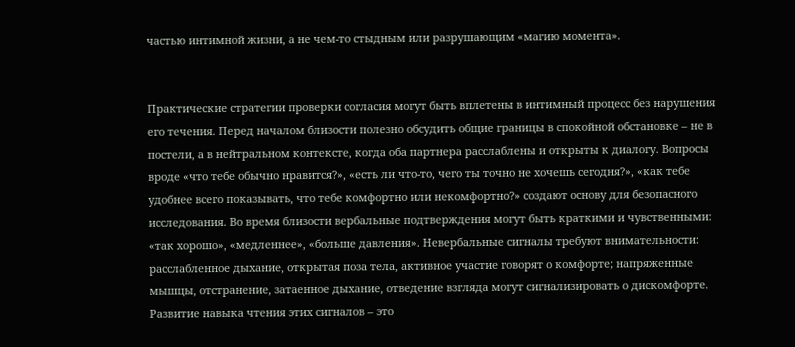частью интимной жизни, а не чем-то стыдным или разрушающим «магию момента».


Практические стратегии проверки согласия могут быть вплетены в интимный процесс без нарушения его течения. Перед началом близости полезно обсудить общие границы в спокойной обстановке – не в постели, а в нейтральном контексте, когда оба партнера расслаблены и открыты к диалогу. Вопросы вроде «что тебе обычно нравится?», «есть ли что-то, чего ты точно не хочешь сегодня?», «как тебе удобнее всего показывать, что тебе комфортно или некомфортно?» создают основу для безопасного исследования. Во время близости вербальные подтверждения могут быть краткими и чувственными: «так хорошо», «медленнее», «больше давления». Невербальные сигналы требуют внимательности: расслабленное дыхание, открытая поза тела, активное участие говорят о комфорте; напряженные мышцы, отстранение, затаенное дыхание, отведение взгляда могут сигнализировать о дискомфорте. Развитие навыка чтения этих сигналов – это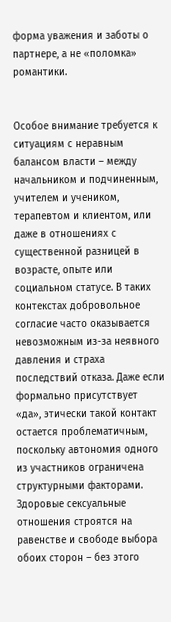форма уважения и заботы о партнере, а не «поломка» романтики.


Особое внимание требуется к ситуациям с неравным балансом власти – между начальником и подчиненным, учителем и учеником, терапевтом и клиентом, или даже в отношениях с существенной разницей в возрасте, опыте или социальном статусе. В таких контекстах добровольное согласие часто оказывается невозможным из-за неявного давления и страха последствий отказа. Даже если формально присутствует «да», этически такой контакт остается проблематичным, поскольку автономия одного из участников ограничена структурными факторами. Здоровые сексуальные отношения строятся на равенстве и свободе выбора обоих сторон – без этого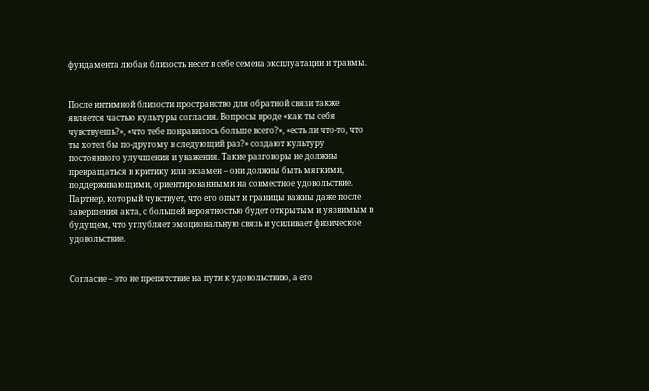фундамента любая близость несет в себе семена эксплуатации и травмы.


После интимной близости пространство для обратной связи также является частью культуры согласия. Вопросы вроде «как ты себя чувствуешь?», «что тебе понравилось больше всего?», «есть ли что-то, что ты хотел бы по-другому в следующий раз?» создают культуру постоянного улучшения и уважения. Такие разговоры не должны превращаться в критику или экзамен – они должны быть мягкими, поддерживающими, ориентированными на совместное удовольствие. Партнер, который чувствует, что его опыт и границы важны даже после завершения акта, с большей вероятностью будет открытым и уязвимым в будущем, что углубляет эмоциональную связь и усиливает физическое удовольствие.


Согласие – это не препятствие на пути к удовольствию, а его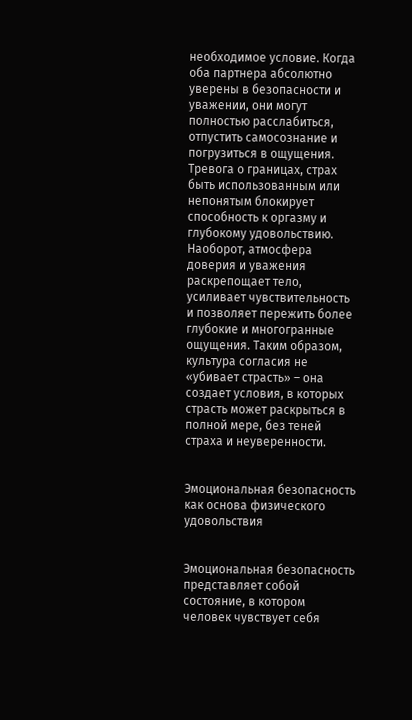необходимое условие. Когда оба партнера абсолютно уверены в безопасности и уважении, они могут полностью расслабиться, отпустить самосознание и погрузиться в ощущения. Тревога о границах, страх быть использованным или непонятым блокирует способность к оргазму и глубокому удовольствию. Наоборот, атмосфера доверия и уважения раскрепощает тело, усиливает чувствительность и позволяет пережить более глубокие и многогранные ощущения. Таким образом, культура согласия не «убивает страсть» – она создает условия, в которых страсть может раскрыться в полной мере, без теней страха и неуверенности.


Эмоциональная безопасность как основа физического удовольствия


Эмоциональная безопасность представляет собой состояние, в котором человек чувствует себя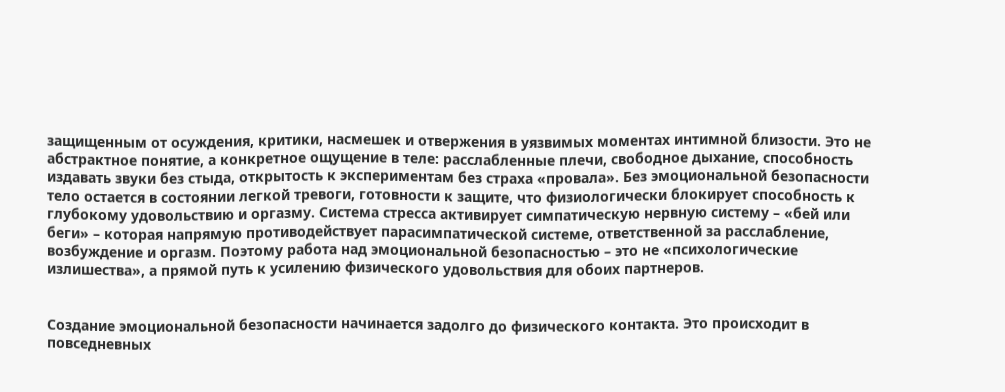защищенным от осуждения, критики, насмешек и отвержения в уязвимых моментах интимной близости. Это не абстрактное понятие, а конкретное ощущение в теле: расслабленные плечи, свободное дыхание, способность издавать звуки без стыда, открытость к экспериментам без страха «провала». Без эмоциональной безопасности тело остается в состоянии легкой тревоги, готовности к защите, что физиологически блокирует способность к глубокому удовольствию и оргазму. Система стресса активирует симпатическую нервную систему – «бей или беги» – которая напрямую противодействует парасимпатической системе, ответственной за расслабление, возбуждение и оргазм. Поэтому работа над эмоциональной безопасностью – это не «психологические излишества», а прямой путь к усилению физического удовольствия для обоих партнеров.


Создание эмоциональной безопасности начинается задолго до физического контакта. Это происходит в повседневных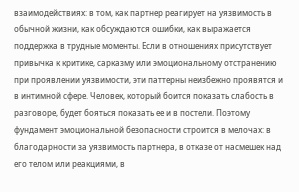взаимодействиях: в том, как партнер реагирует на уязвимость в обычной жизни, как обсуждаются ошибки, как выражается поддержка в трудные моменты. Если в отношениях присутствует привычка к критике, сарказму или эмоциональному отстранению при проявлении уязвимости, эти паттерны неизбежно проявятся и в интимной сфере. Человек, который боится показать слабость в разговоре, будет бояться показать ее и в постели. Поэтому фундамент эмоциональной безопасности строится в мелочах: в благодарности за уязвимость партнера, в отказе от насмешек над его телом или реакциями, в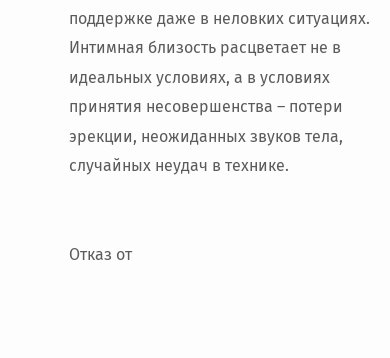поддержке даже в неловких ситуациях. Интимная близость расцветает не в идеальных условиях, а в условиях принятия несовершенства – потери эрекции, неожиданных звуков тела, случайных неудач в технике.


Отказ от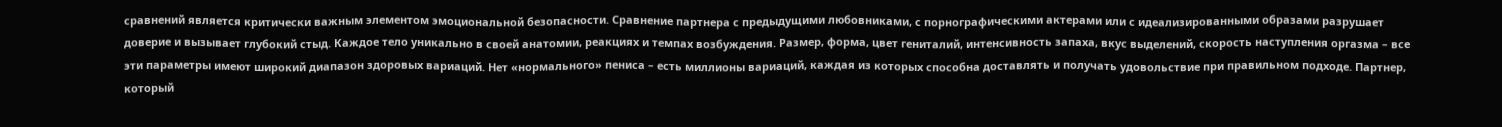сравнений является критически важным элементом эмоциональной безопасности. Сравнение партнера с предыдущими любовниками, с порнографическими актерами или с идеализированными образами разрушает доверие и вызывает глубокий стыд. Каждое тело уникально в своей анатомии, реакциях и темпах возбуждения. Размер, форма, цвет гениталий, интенсивность запаха, вкус выделений, скорость наступления оргазма – все эти параметры имеют широкий диапазон здоровых вариаций. Нет «нормального» пениса – есть миллионы вариаций, каждая из которых способна доставлять и получать удовольствие при правильном подходе. Партнер, который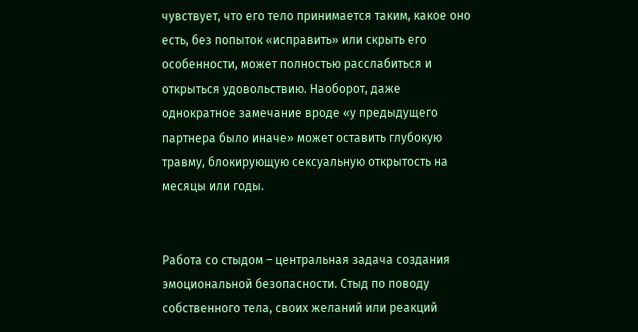чувствует, что его тело принимается таким, какое оно есть, без попыток «исправить» или скрыть его особенности, может полностью расслабиться и открыться удовольствию. Наоборот, даже однократное замечание вроде «у предыдущего партнера было иначе» может оставить глубокую травму, блокирующую сексуальную открытость на месяцы или годы.


Работа со стыдом – центральная задача создания эмоциональной безопасности. Стыд по поводу собственного тела, своих желаний или реакций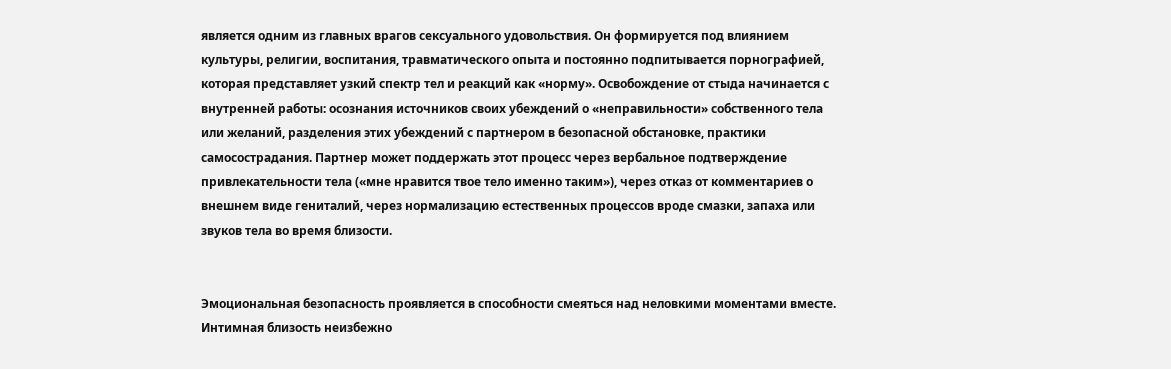является одним из главных врагов сексуального удовольствия. Он формируется под влиянием культуры, религии, воспитания, травматического опыта и постоянно подпитывается порнографией, которая представляет узкий спектр тел и реакций как «норму». Освобождение от стыда начинается с внутренней работы: осознания источников своих убеждений о «неправильности» собственного тела или желаний, разделения этих убеждений с партнером в безопасной обстановке, практики самосострадания. Партнер может поддержать этот процесс через вербальное подтверждение привлекательности тела («мне нравится твое тело именно таким»), через отказ от комментариев о внешнем виде гениталий, через нормализацию естественных процессов вроде смазки, запаха или звуков тела во время близости.


Эмоциональная безопасность проявляется в способности смеяться над неловкими моментами вместе. Интимная близость неизбежно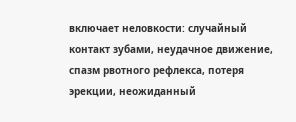включает неловкости: случайный контакт зубами, неудачное движение, спазм рвотного рефлекса, потеря эрекции, неожиданный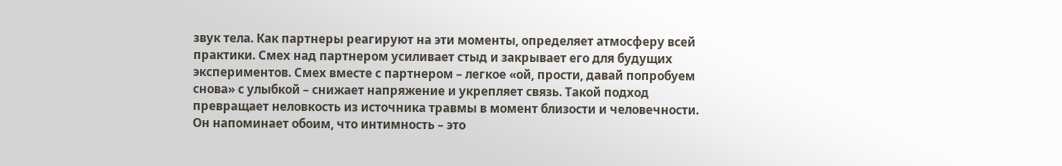звук тела. Как партнеры реагируют на эти моменты, определяет атмосферу всей практики. Смех над партнером усиливает стыд и закрывает его для будущих экспериментов. Смех вместе с партнером – легкое «ой, прости, давай попробуем снова» с улыбкой – снижает напряжение и укрепляет связь. Такой подход превращает неловкость из источника травмы в момент близости и человечности. Он напоминает обоим, что интимность – это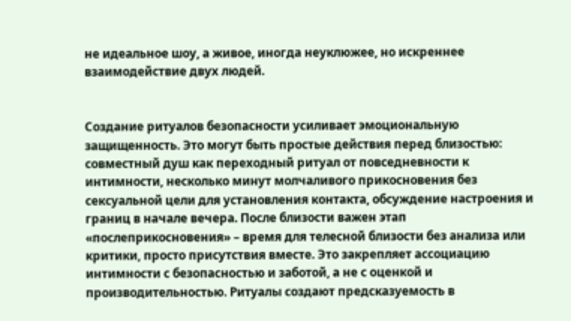не идеальное шоу, а живое, иногда неуклюжее, но искреннее взаимодействие двух людей.


Создание ритуалов безопасности усиливает эмоциональную защищенность. Это могут быть простые действия перед близостью: совместный душ как переходный ритуал от повседневности к интимности, несколько минут молчаливого прикосновения без сексуальной цели для установления контакта, обсуждение настроения и границ в начале вечера. После близости важен этап «послеприкосновения» – время для телесной близости без анализа или критики, просто присутствия вместе. Это закрепляет ассоциацию интимности с безопасностью и заботой, а не с оценкой и производительностью. Ритуалы создают предсказуемость в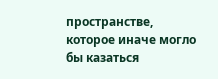пространстве, которое иначе могло бы казаться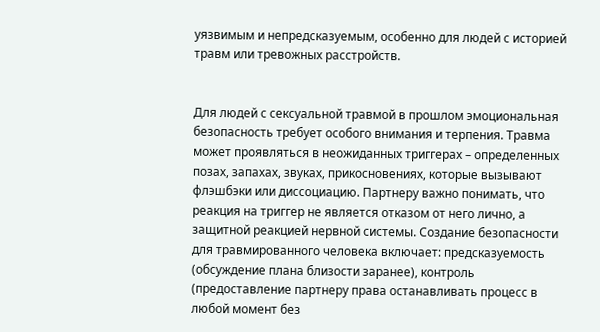уязвимым и непредсказуемым, особенно для людей с историей травм или тревожных расстройств.


Для людей с сексуальной травмой в прошлом эмоциональная безопасность требует особого внимания и терпения. Травма может проявляться в неожиданных триггерах – определенных позах, запахах, звуках, прикосновениях, которые вызывают флэшбэки или диссоциацию. Партнеру важно понимать, что реакция на триггер не является отказом от него лично, а защитной реакцией нервной системы. Создание безопасности для травмированного человека включает: предсказуемость (обсуждение плана близости заранее), контроль (предоставление партнеру права останавливать процесс в любой момент без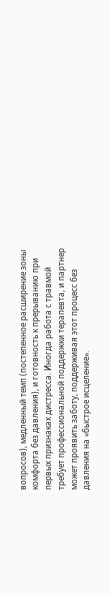вопросов), медленный темп (постепенное расширение зоны комфорта без давления), и готовность к прерыванию при первых признаках дистресса. Иногда работа с травмой требует профессиональной поддержки терапевта, и партнер может проявить заботу, поддерживая этот процесс без давления на «быстрое исцеление».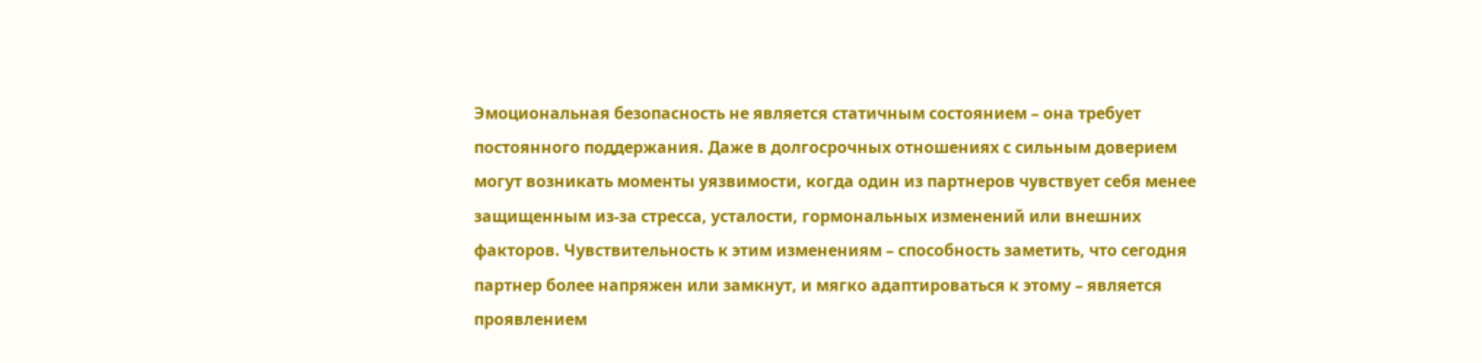Эмоциональная безопасность не является статичным состоянием – она требует постоянного поддержания. Даже в долгосрочных отношениях с сильным доверием могут возникать моменты уязвимости, когда один из партнеров чувствует себя менее защищенным из-за стресса, усталости, гормональных изменений или внешних факторов. Чувствительность к этим изменениям – способность заметить, что сегодня партнер более напряжен или замкнут, и мягко адаптироваться к этому – является проявлением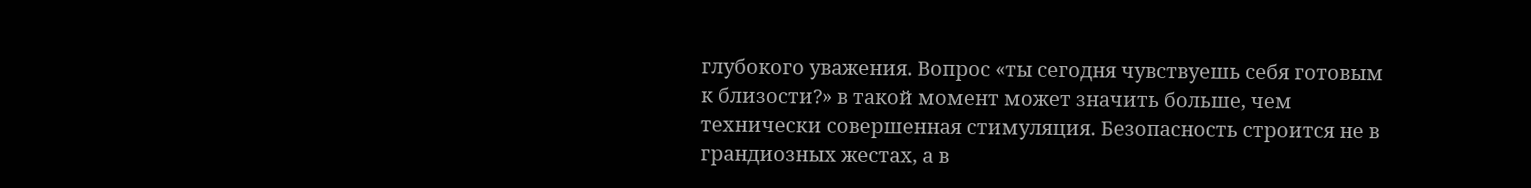глубокого уважения. Вопрос «ты сегодня чувствуешь себя готовым к близости?» в такой момент может значить больше, чем технически совершенная стимуляция. Безопасность строится не в грандиозных жестах, а в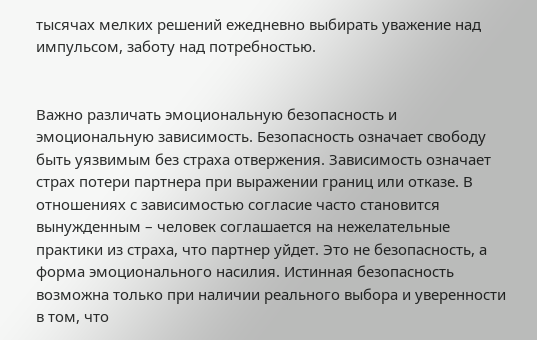тысячах мелких решений ежедневно выбирать уважение над импульсом, заботу над потребностью.


Важно различать эмоциональную безопасность и эмоциональную зависимость. Безопасность означает свободу быть уязвимым без страха отвержения. Зависимость означает страх потери партнера при выражении границ или отказе. В отношениях с зависимостью согласие часто становится вынужденным – человек соглашается на нежелательные практики из страха, что партнер уйдет. Это не безопасность, а форма эмоционального насилия. Истинная безопасность возможна только при наличии реального выбора и уверенности в том, что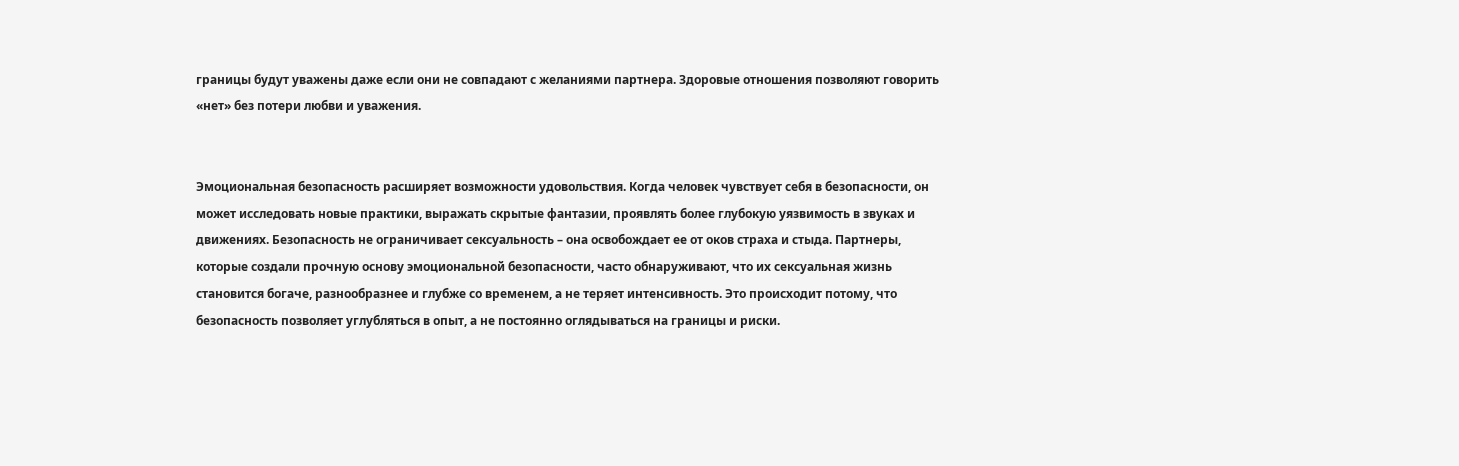границы будут уважены даже если они не совпадают с желаниями партнера. Здоровые отношения позволяют говорить «нет» без потери любви и уважения.


Эмоциональная безопасность расширяет возможности удовольствия. Когда человек чувствует себя в безопасности, он может исследовать новые практики, выражать скрытые фантазии, проявлять более глубокую уязвимость в звуках и движениях. Безопасность не ограничивает сексуальность – она освобождает ее от оков страха и стыда. Партнеры, которые создали прочную основу эмоциональной безопасности, часто обнаруживают, что их сексуальная жизнь становится богаче, разнообразнее и глубже со временем, а не теряет интенсивность. Это происходит потому, что безопасность позволяет углубляться в опыт, а не постоянно оглядываться на границы и риски.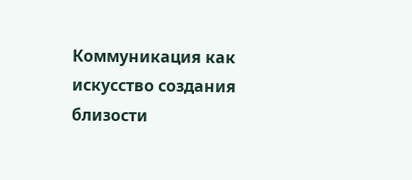Коммуникация как искусство создания близости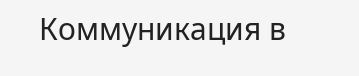Коммуникация в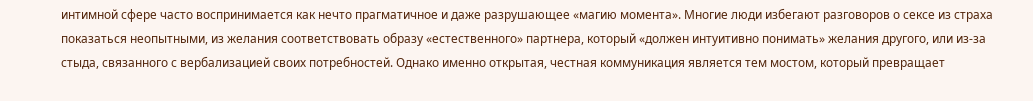интимной сфере часто воспринимается как нечто прагматичное и даже разрушающее «магию момента». Многие люди избегают разговоров о сексе из страха показаться неопытными, из желания соответствовать образу «естественного» партнера, который «должен интуитивно понимать» желания другого, или из-за стыда, связанного с вербализацией своих потребностей. Однако именно открытая, честная коммуникация является тем мостом, который превращает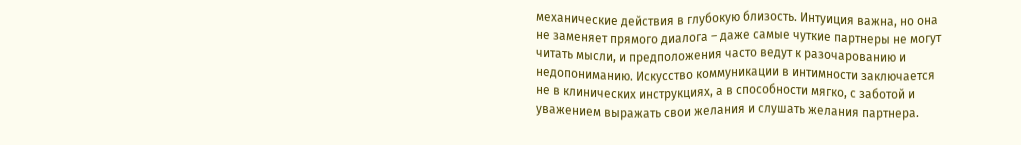механические действия в глубокую близость. Интуиция важна, но она не заменяет прямого диалога – даже самые чуткие партнеры не могут читать мысли, и предположения часто ведут к разочарованию и недопониманию. Искусство коммуникации в интимности заключается не в клинических инструкциях, а в способности мягко, с заботой и уважением выражать свои желания и слушать желания партнера.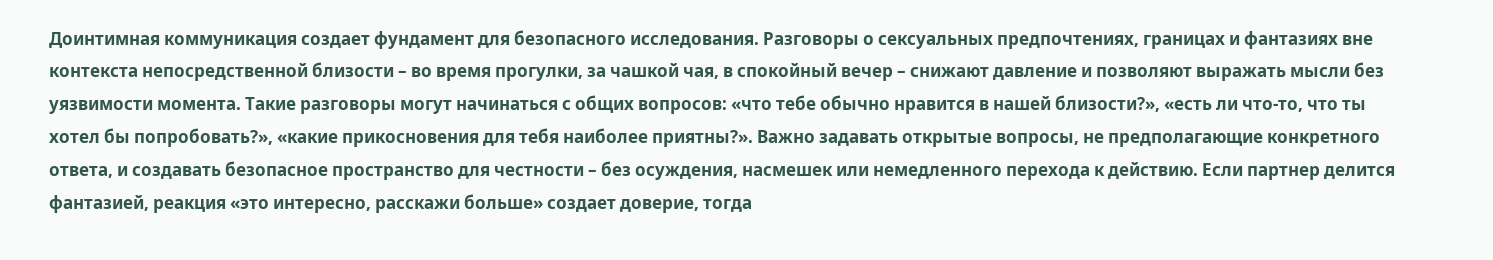Доинтимная коммуникация создает фундамент для безопасного исследования. Разговоры о сексуальных предпочтениях, границах и фантазиях вне контекста непосредственной близости – во время прогулки, за чашкой чая, в спокойный вечер – снижают давление и позволяют выражать мысли без уязвимости момента. Такие разговоры могут начинаться с общих вопросов: «что тебе обычно нравится в нашей близости?», «есть ли что-то, что ты хотел бы попробовать?», «какие прикосновения для тебя наиболее приятны?». Важно задавать открытые вопросы, не предполагающие конкретного ответа, и создавать безопасное пространство для честности – без осуждения, насмешек или немедленного перехода к действию. Если партнер делится фантазией, реакция «это интересно, расскажи больше» создает доверие, тогда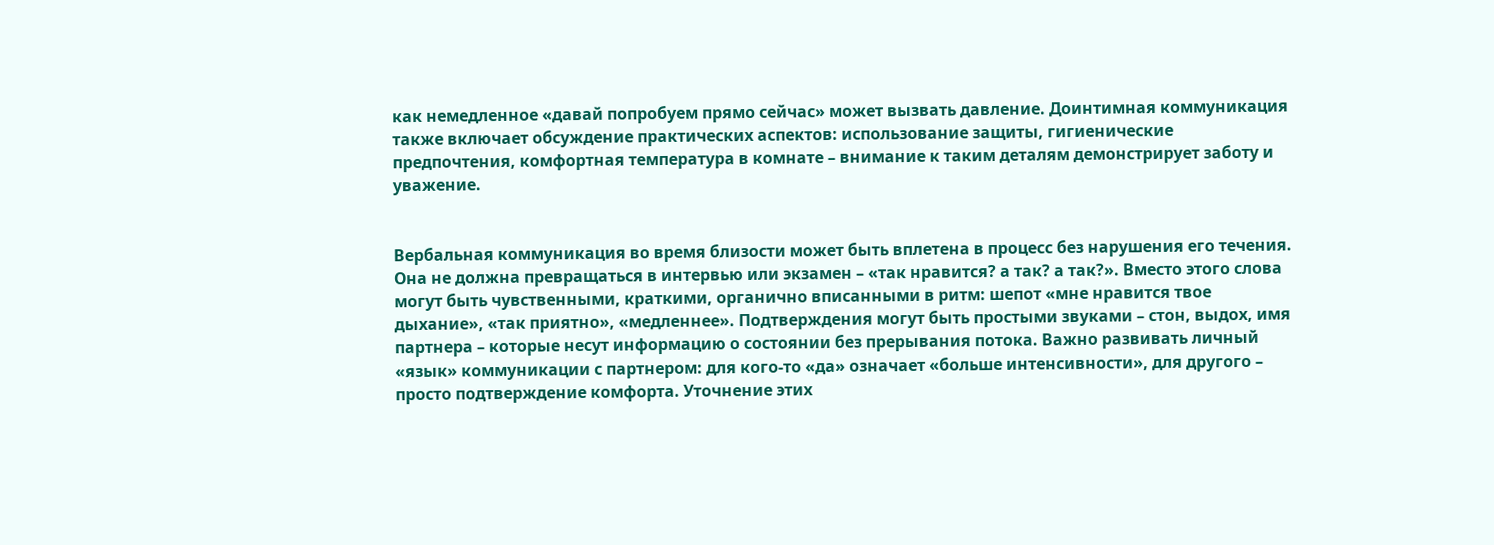как немедленное «давай попробуем прямо сейчас» может вызвать давление. Доинтимная коммуникация также включает обсуждение практических аспектов: использование защиты, гигиенические предпочтения, комфортная температура в комнате – внимание к таким деталям демонстрирует заботу и уважение.


Вербальная коммуникация во время близости может быть вплетена в процесс без нарушения его течения. Она не должна превращаться в интервью или экзамен – «так нравится? а так? а так?». Вместо этого слова могут быть чувственными, краткими, органично вписанными в ритм: шепот «мне нравится твое дыхание», «так приятно», «медленнее». Подтверждения могут быть простыми звуками – стон, выдох, имя партнера – которые несут информацию о состоянии без прерывания потока. Важно развивать личный «язык» коммуникации с партнером: для кого-то «да» означает «больше интенсивности», для другого – просто подтверждение комфорта. Уточнение этих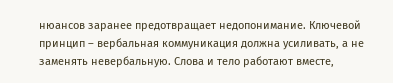нюансов заранее предотвращает недопонимание. Ключевой принцип – вербальная коммуникация должна усиливать, а не заменять невербальную. Слова и тело работают вместе,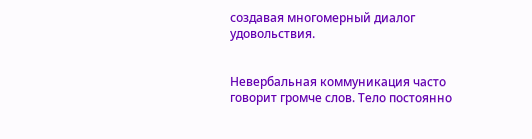создавая многомерный диалог удовольствия.


Невербальная коммуникация часто говорит громче слов. Тело постоянно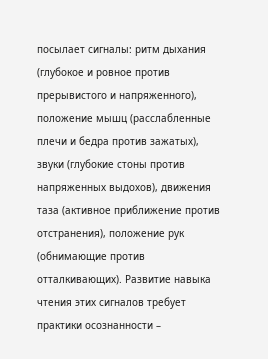посылает сигналы: ритм дыхания (глубокое и ровное против прерывистого и напряженного), положение мышц (расслабленные плечи и бедра против зажатых), звуки (глубокие стоны против напряженных выдохов), движения таза (активное приближение против отстранения), положение рук (обнимающие против отталкивающих). Развитие навыка чтения этих сигналов требует практики осознанности –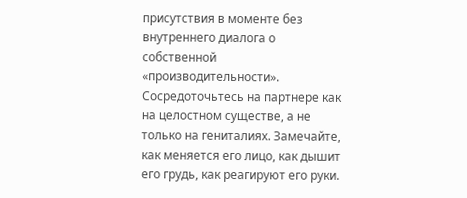присутствия в моменте без внутреннего диалога о собственной «производительности». Сосредоточьтесь на партнере как на целостном существе, а не только на гениталиях. Замечайте, как меняется его лицо, как дышит его грудь, как реагируют его руки.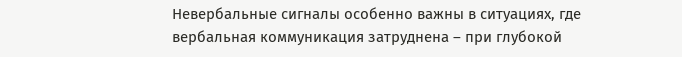Невербальные сигналы особенно важны в ситуациях, где вербальная коммуникация затруднена – при глубокой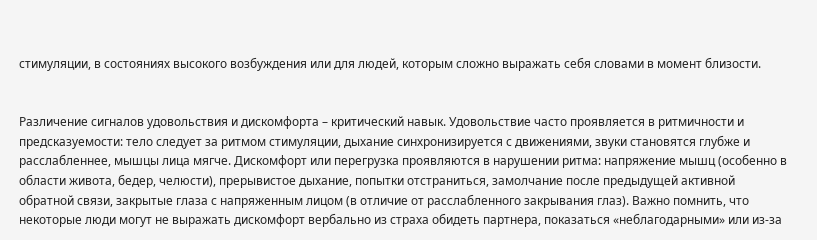стимуляции, в состояниях высокого возбуждения или для людей, которым сложно выражать себя словами в момент близости.


Различение сигналов удовольствия и дискомфорта – критический навык. Удовольствие часто проявляется в ритмичности и предсказуемости: тело следует за ритмом стимуляции, дыхание синхронизируется с движениями, звуки становятся глубже и расслабленнее, мышцы лица мягче. Дискомфорт или перегрузка проявляются в нарушении ритма: напряжение мышц (особенно в области живота, бедер, челюсти), прерывистое дыхание, попытки отстраниться, замолчание после предыдущей активной обратной связи, закрытые глаза с напряженным лицом (в отличие от расслабленного закрывания глаз). Важно помнить, что некоторые люди могут не выражать дискомфорт вербально из страха обидеть партнера, показаться «неблагодарными» или из-за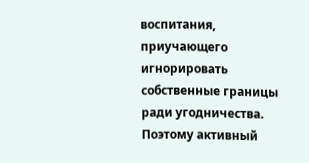воспитания, приучающего игнорировать собственные границы ради угодничества. Поэтому активный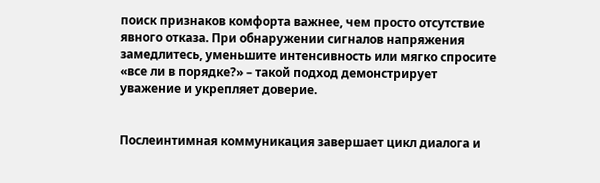поиск признаков комфорта важнее, чем просто отсутствие явного отказа. При обнаружении сигналов напряжения замедлитесь, уменьшите интенсивность или мягко спросите «все ли в порядке?» – такой подход демонстрирует уважение и укрепляет доверие.


Послеинтимная коммуникация завершает цикл диалога и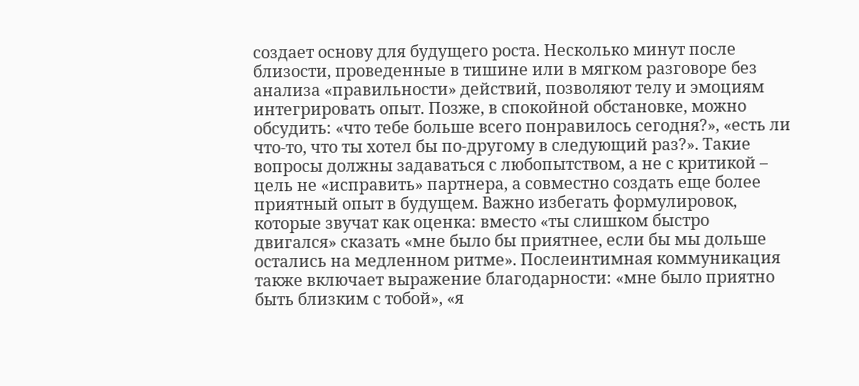создает основу для будущего роста. Несколько минут после близости, проведенные в тишине или в мягком разговоре без анализа «правильности» действий, позволяют телу и эмоциям интегрировать опыт. Позже, в спокойной обстановке, можно обсудить: «что тебе больше всего понравилось сегодня?», «есть ли что-то, что ты хотел бы по-другому в следующий раз?». Такие вопросы должны задаваться с любопытством, а не с критикой – цель не «исправить» партнера, а совместно создать еще более приятный опыт в будущем. Важно избегать формулировок, которые звучат как оценка: вместо «ты слишком быстро двигался» сказать «мне было бы приятнее, если бы мы дольше остались на медленном ритме». Послеинтимная коммуникация также включает выражение благодарности: «мне было приятно быть близким с тобой», «я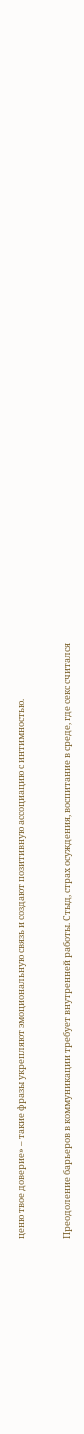ценю твое доверие» – такие фразы укрепляют эмоциональную связь и создают позитивную ассоциацию с интимностью.


Преодоление барьеров в коммуникации требует внутренней работы. Стыд, страх осуждения, воспитание в среде, где секс считался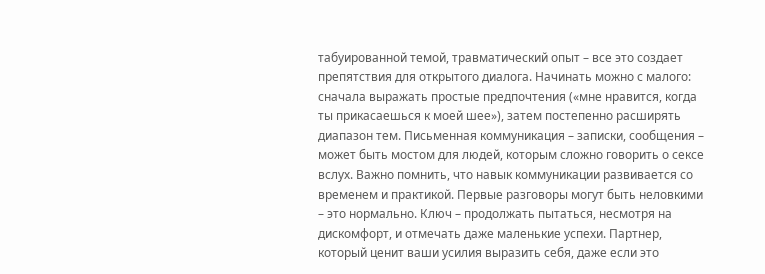табуированной темой, травматический опыт – все это создает препятствия для открытого диалога. Начинать можно с малого: сначала выражать простые предпочтения («мне нравится, когда ты прикасаешься к моей шее»), затем постепенно расширять диапазон тем. Письменная коммуникация – записки, сообщения – может быть мостом для людей, которым сложно говорить о сексе вслух. Важно помнить, что навык коммуникации развивается со временем и практикой. Первые разговоры могут быть неловкими – это нормально. Ключ – продолжать пытаться, несмотря на дискомфорт, и отмечать даже маленькие успехи. Партнер, который ценит ваши усилия выразить себя, даже если это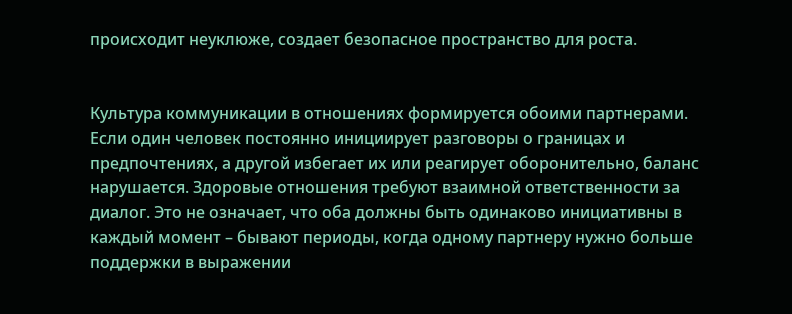происходит неуклюже, создает безопасное пространство для роста.


Культура коммуникации в отношениях формируется обоими партнерами. Если один человек постоянно инициирует разговоры о границах и предпочтениях, а другой избегает их или реагирует оборонительно, баланс нарушается. Здоровые отношения требуют взаимной ответственности за диалог. Это не означает, что оба должны быть одинаково инициативны в каждый момент – бывают периоды, когда одному партнеру нужно больше поддержки в выражении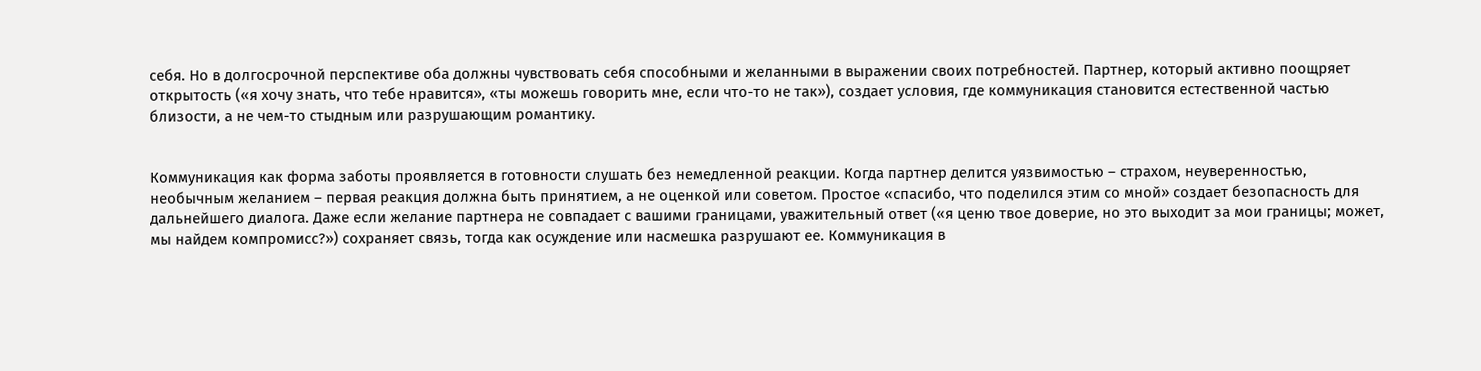себя. Но в долгосрочной перспективе оба должны чувствовать себя способными и желанными в выражении своих потребностей. Партнер, который активно поощряет открытость («я хочу знать, что тебе нравится», «ты можешь говорить мне, если что-то не так»), создает условия, где коммуникация становится естественной частью близости, а не чем-то стыдным или разрушающим романтику.


Коммуникация как форма заботы проявляется в готовности слушать без немедленной реакции. Когда партнер делится уязвимостью – страхом, неуверенностью, необычным желанием – первая реакция должна быть принятием, а не оценкой или советом. Простое «спасибо, что поделился этим со мной» создает безопасность для дальнейшего диалога. Даже если желание партнера не совпадает с вашими границами, уважительный ответ («я ценю твое доверие, но это выходит за мои границы; может, мы найдем компромисс?») сохраняет связь, тогда как осуждение или насмешка разрушают ее. Коммуникация в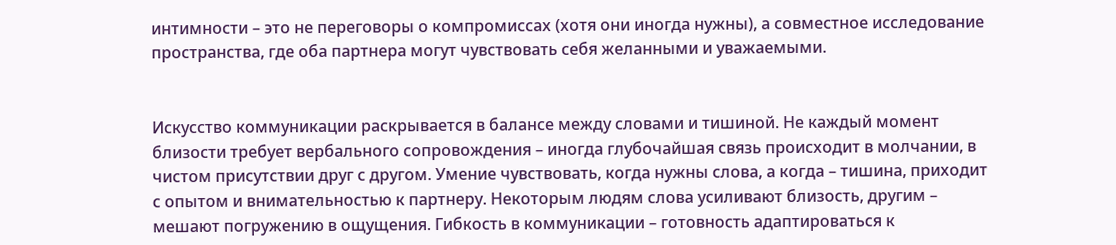интимности – это не переговоры о компромиссах (хотя они иногда нужны), а совместное исследование пространства, где оба партнера могут чувствовать себя желанными и уважаемыми.


Искусство коммуникации раскрывается в балансе между словами и тишиной. Не каждый момент близости требует вербального сопровождения – иногда глубочайшая связь происходит в молчании, в чистом присутствии друг с другом. Умение чувствовать, когда нужны слова, а когда – тишина, приходит с опытом и внимательностью к партнеру. Некоторым людям слова усиливают близость, другим – мешают погружению в ощущения. Гибкость в коммуникации – готовность адаптироваться к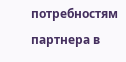потребностям партнера в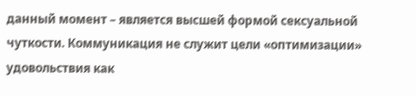данный момент – является высшей формой сексуальной чуткости. Коммуникация не служит цели «оптимизации» удовольствия как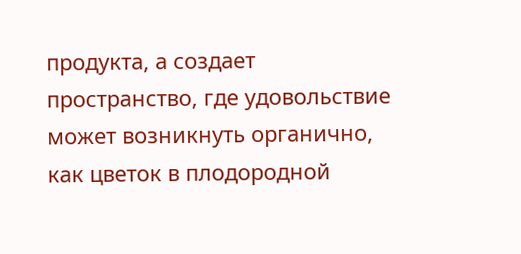продукта, а создает пространство, где удовольствие может возникнуть органично, как цветок в плодородной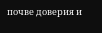почве доверия и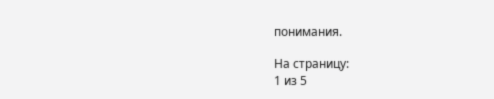понимания.

На страницу:
1 из 5